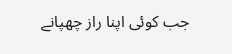جب کوئی اپنا راز چھپانے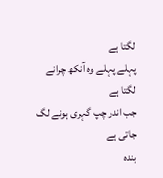لگتا ہے
پہلے پہلے وہ آنکھ چرانے لگتا ہے
جب اندر چپ گہری ہونے لگ جاتی ہے
بندہ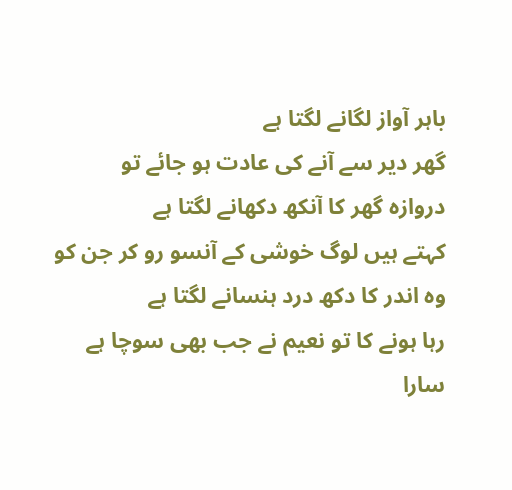باہر آواز لگانے لگتا ہے
گھر دیر سے آنے کی عادت ہو جائے تو
دروازہ گھر کا آنکھ دکھانے لگتا ہے
کہتے ہیں لوگ خوشی کے آنسو رو کر جن کو
وہ اندر کا دکھ درد ہنسانے لگتا ہے
رہا ہونے کا تو نعیم نے جب بھی سوچا ہے
سارا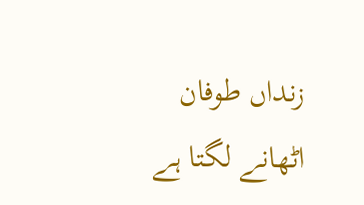زنداں طوفان اٹھانے لگتا ہے